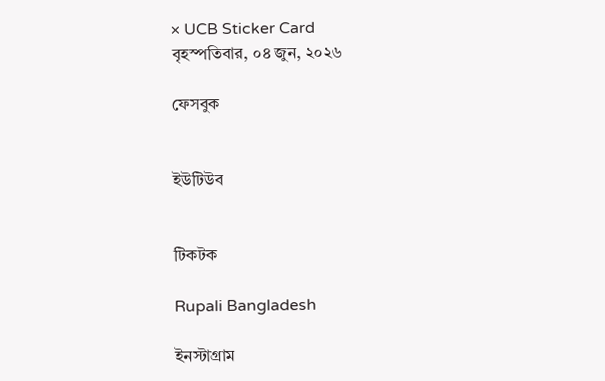× UCB Sticker Card
বৃহস্পতিবার, ০৪ জুন, ২০২৬

ফেসবুক


ইউটিউব


টিকটক

Rupali Bangladesh

ইনস্টাগ্রাম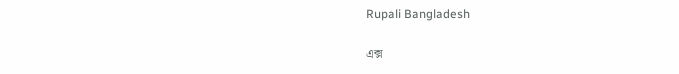Rupali Bangladesh

এক্স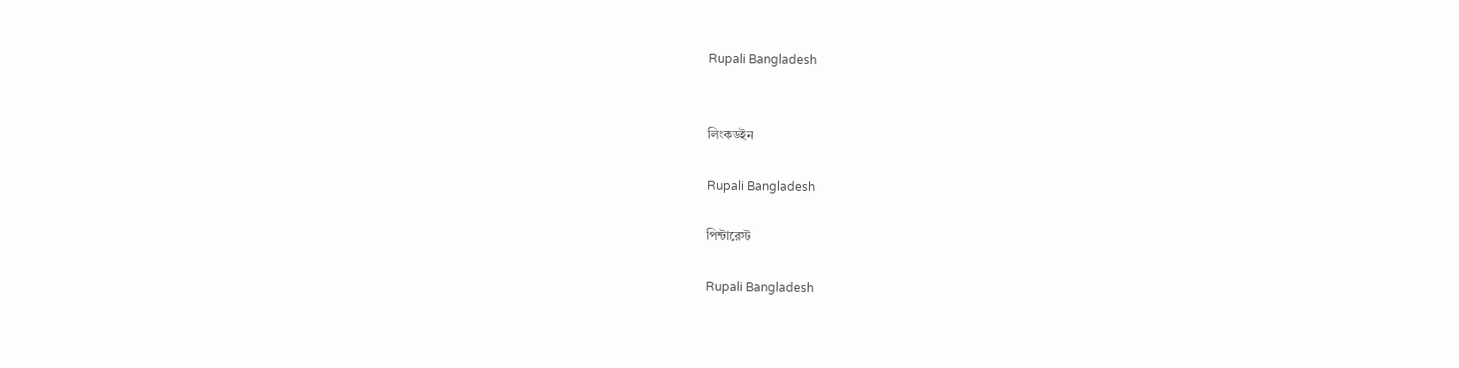Rupali Bangladesh


লিংকডইন

Rupali Bangladesh

পিন্টারেস্ট

Rupali Bangladesh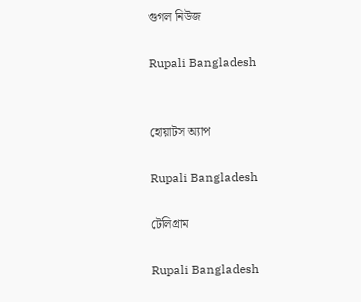গুগল নিউজ

Rupali Bangladesh


হোয়াটস অ্যাপ

Rupali Bangladesh

টেলিগ্রাম

Rupali Bangladesh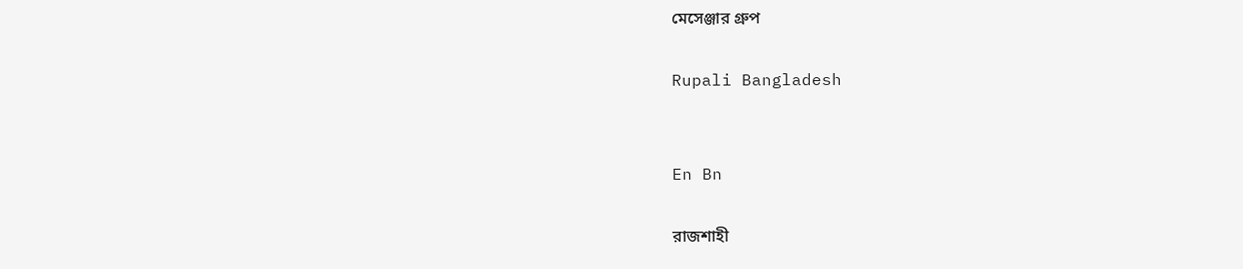মেসেঞ্জার গ্রুপ

Rupali Bangladesh


En Bn

রাজশাহী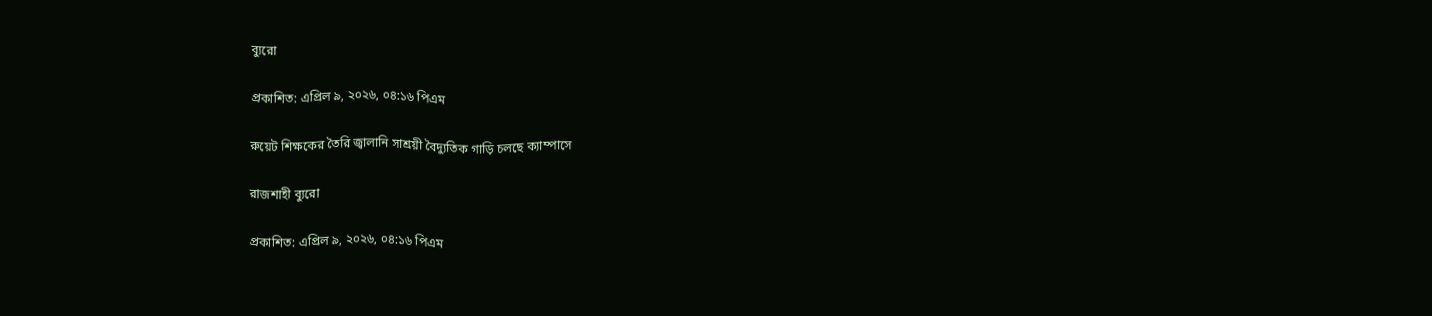ব্যুরো

প্রকাশিত: এপ্রিল ৯, ২০২৬, ০৪:১৬ পিএম

রুয়েট শিক্ষকের তৈরি জ্বালানি সাশ্রয়ী বৈদ্যুতিক গাড়ি চলছে ক্যাম্পাসে

রাজশাহী ব্যুরো

প্রকাশিত: এপ্রিল ৯, ২০২৬, ০৪:১৬ পিএম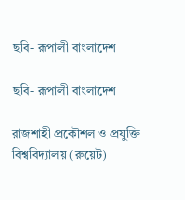ছবি- রূপালী বাংলাদেশ

ছবি- রূপালী বাংলাদেশ

রাজশাহী প্রকৌশল ও প্রযুক্তি বিশ্ববিদ্যালয় (রুয়েট)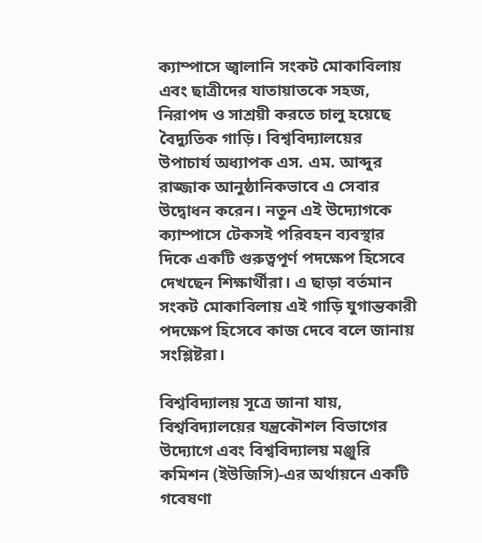ক্যাম্পাসে জ্বালানি সংকট মোকাবিলায় এবং ছাত্রীদের যাতায়াতকে সহজ, নিরাপদ ও সাশ্রয়ী করতে চালু হয়েছে বৈদ্যুতিক গাড়ি। বিশ্ববিদ্যালয়ের উপাচার্য অধ্যাপক এস. এম. আব্দুর রাজ্জাক আনুষ্ঠানিকভাবে এ সেবার উদ্বোধন করেন। নতুন এই উদ্যোগকে ক্যাম্পাসে টেকসই পরিবহন ব্যবস্থার দিকে একটি গুরুত্বপূর্ণ পদক্ষেপ হিসেবে দেখছেন শিক্ষার্থীরা। এ ছাড়া বর্তমান সংকট মোকাবিলায় এই গাড়ি যুগান্তকারী পদক্ষেপ হিসেবে কাজ দেবে বলে জানায় সংশ্লিষ্টরা।

বিশ্ববিদ্যালয় সূত্রে জানা যায়, বিশ্ববিদ্যালয়ের যন্ত্রকৌশল বিভাগের উদ্যোগে এবং বিশ্ববিদ্যালয় মঞ্জুরি কমিশন (ইউজিসি)-এর অর্থায়নে একটি গবেষণা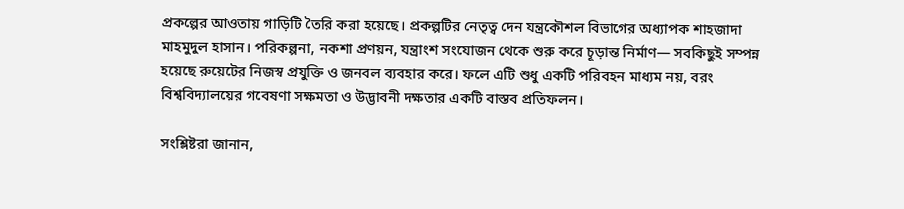প্রকল্পের আওতায় গাড়িটি তৈরি করা হয়েছে। প্রকল্পটির নেতৃত্ব দেন যন্ত্রকৌশল বিভাগের অধ্যাপক শাহজাদা মাহমুদুল হাসান। পরিকল্পনা, নকশা প্রণয়ন, যন্ত্রাংশ সংযোজন থেকে শুরু করে চূড়ান্ত নির্মাণ— সবকিছুই সম্পন্ন হয়েছে রুয়েটের নিজস্ব প্রযুক্তি ও জনবল ব্যবহার করে। ফলে এটি শুধু একটি পরিবহন মাধ্যম নয়, বরং বিশ্ববিদ্যালয়ের গবেষণা সক্ষমতা ও উদ্ভাবনী দক্ষতার একটি বাস্তব প্রতিফলন।

সংশ্লিষ্টরা জানান,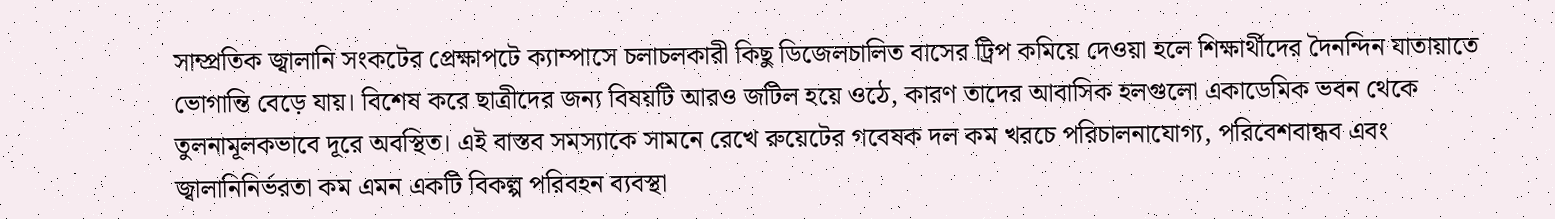সাম্প্রতিক জ্বালানি সংকটের প্রেক্ষাপটে ক্যাম্পাসে চলাচলকারী কিছু ডিজেলচালিত বাসের ট্রিপ কমিয়ে দেওয়া হলে শিক্ষার্থীদের দৈনন্দিন যাতায়াতে ভোগান্তি বেড়ে যায়। বিশেষ করে ছাত্রীদের জন্য বিষয়টি আরও জটিল হয়ে ওঠে, কারণ তাদের আবাসিক হলগুলো একাডেমিক ভবন থেকে তুলনামূলকভাবে দূরে অবস্থিত। এই বাস্তব সমস্যাকে সামনে রেখে রুয়েটের গবেষক দল কম খরচে পরিচালনাযোগ্য, পরিবেশবান্ধব এবং জ্বালানিনির্ভরতা কম এমন একটি বিকল্প পরিবহন ব্যবস্থা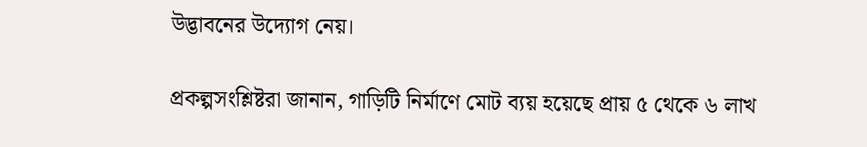উদ্ভাবনের উদ্যোগ নেয়।

প্রকল্পসংশ্লিষ্টরা জানান, গাড়িটি নির্মাণে মোট ব্যয় হয়েছে প্রায় ৫ থেকে ৬ লাখ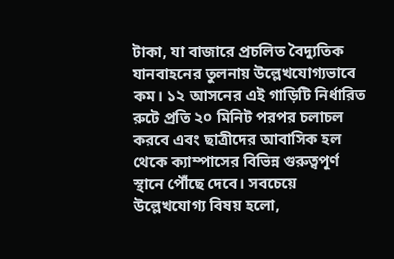টাকা, যা বাজারে প্রচলিত বৈদ্যুতিক যানবাহনের তুলনায় উল্লেখযোগ্যভাবে কম। ১২ আসনের এই গাড়িটি নির্ধারিত রুটে প্রতি ২০ মিনিট পরপর চলাচল করবে এবং ছাত্রীদের আবাসিক হল থেকে ক্যাম্পাসের বিভিন্ন গুরুত্বপূর্ণ স্থানে পৌঁছে দেবে। সবচেয়ে উল্লেখযোগ্য বিষয় হলো,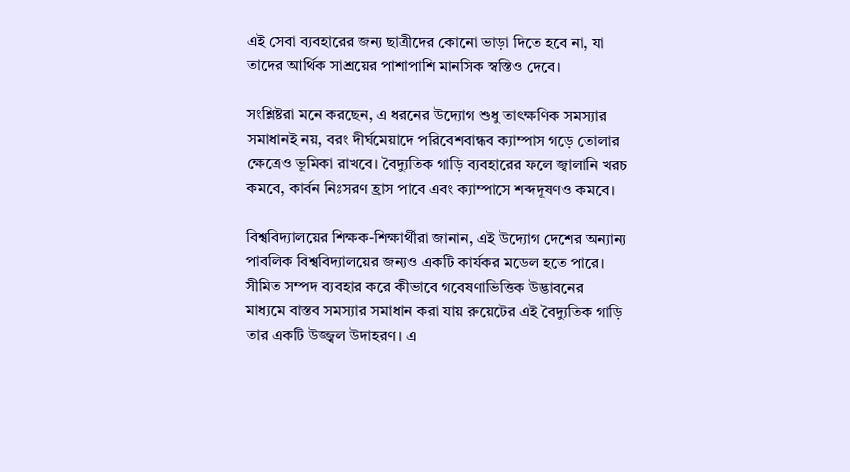এই সেবা ব্যবহারের জন্য ছাত্রীদের কোনো ভাড়া দিতে হবে না, যা তাদের আর্থিক সাশ্রয়ের পাশাপাশি মানসিক স্বস্তিও দেবে।

সংশ্লিষ্টরা মনে করছেন, এ ধরনের উদ্যোগ শুধু তাৎক্ষণিক সমস্যার সমাধানই নয়, বরং দীর্ঘমেয়াদে পরিবেশবান্ধব ক্যাম্পাস গড়ে তোলার ক্ষেত্রেও ভূমিকা রাখবে। বৈদ্যুতিক গাড়ি ব্যবহারের ফলে জ্বালানি খরচ কমবে, কার্বন নিঃসরণ হ্রাস পাবে এবং ক্যাম্পাসে শব্দদূষণও কমবে।

বিশ্ববিদ্যালয়ের শিক্ষক-শিক্ষার্থীরা জানান, এই উদ্যোগ দেশের অন্যান্য পাবলিক বিশ্ববিদ্যালয়ের জন্যও একটি কার্যকর মডেল হতে পারে। সীমিত সম্পদ ব্যবহার করে কীভাবে গবেষণাভিত্তিক উদ্ভাবনের মাধ্যমে বাস্তব সমস্যার সমাধান করা যায় রুয়েটের এই বৈদ্যুতিক গাড়ি তার একটি উজ্জ্বল উদাহরণ। এ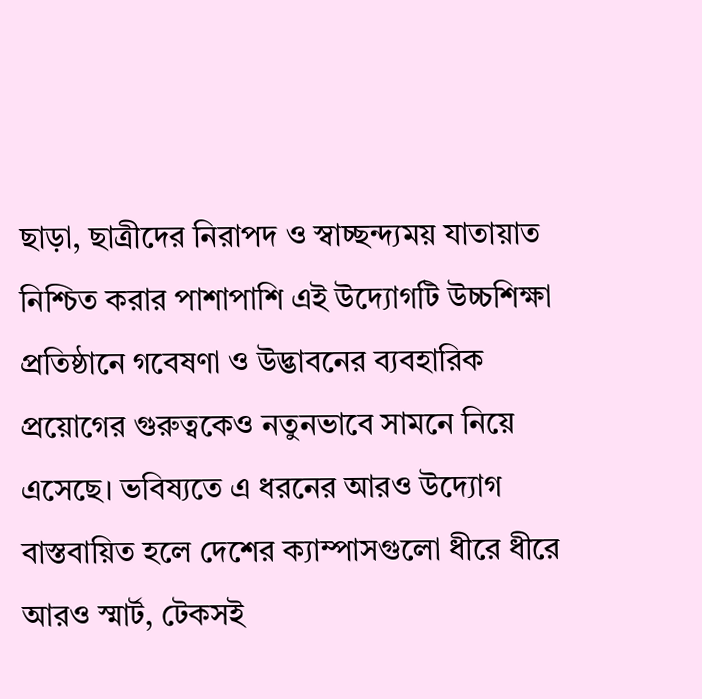ছাড়া, ছাত্রীদের নিরাপদ ও স্বাচ্ছন্দ্যময় যাতায়াত নিশ্চিত করার পাশাপাশি এই উদ্যোগটি উচ্চশিক্ষা প্রতিষ্ঠানে গবেষণা ও উদ্ভাবনের ব্যবহারিক প্রয়োগের গুরুত্বকেও নতুনভাবে সামনে নিয়ে এসেছে। ভবিষ্যতে এ ধরনের আরও উদ্যোগ বাস্তবায়িত হলে দেশের ক্যাম্পাসগুলো ধীরে ধীরে আরও স্মার্ট, টেকসই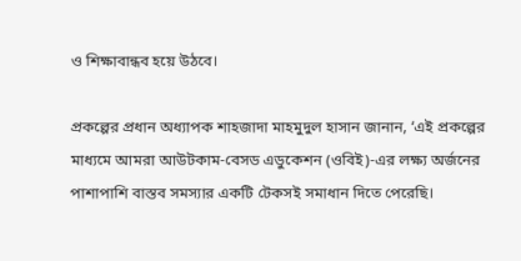ও শিক্ষাবান্ধব হয়ে উঠবে।

প্রকল্পের প্রধান অধ্যাপক শাহজাদা মাহমুদুল হাসান জানান, ‘এই প্রকল্পের মাধ্যমে আমরা আউটকাম-বেসড এডুকেশন (ওবিই)-এর লক্ষ্য অর্জনের পাশাপাশি বাস্তব সমস্যার একটি টেকসই সমাধান দিতে পেরেছি।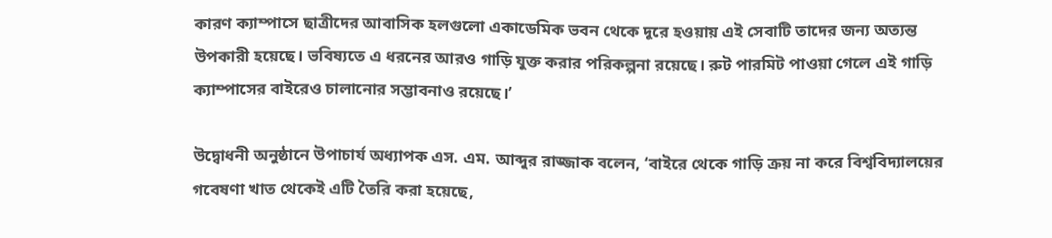কারণ ক্যাম্পাসে ছাত্রীদের আবাসিক হলগুলো একাডেমিক ভবন থেকে দূরে হওয়ায় এই সেবাটি তাদের জন্য অত্যন্ত উপকারী হয়েছে। ভবিষ্যতে এ ধরনের আরও গাড়ি যুক্ত করার পরিকল্পনা রয়েছে। রুট পারমিট পাওয়া গেলে এই গাড়ি ক্যাম্পাসের বাইরেও চালানোর সম্ভাবনাও রয়েছে।’

উদ্বোধনী অনুষ্ঠানে উপাচার্য অধ্যাপক এস. এম. আব্দুর রাজ্জাক বলেন, ‘বাইরে থেকে গাড়ি ক্রয় না করে বিশ্ববিদ্যালয়ের গবেষণা খাত থেকেই এটি তৈরি করা হয়েছে,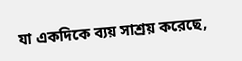যা একদিকে ব্যয় সাশ্রয় করেছে,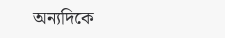অন্যদিকে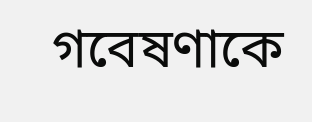গবেষণাকে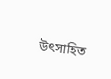উৎসাহিত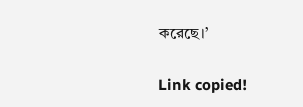করেছে।’

Link copied!